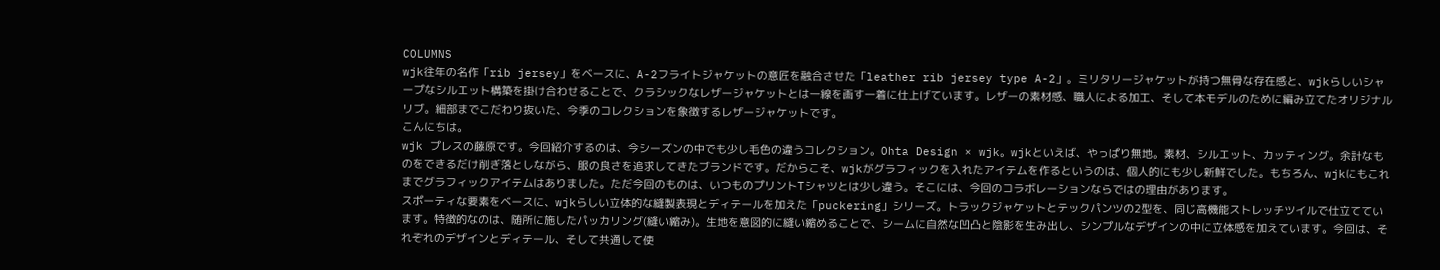COLUMNS
wjk往年の名作「rib jersey」をベースに、A-2フライトジャケットの意匠を融合させた「leather rib jersey type A-2」。ミリタリージャケットが持つ無骨な存在感と、wjkらしいシャープなシルエット構築を掛け合わせることで、クラシックなレザージャケットとは一線を画す一着に仕上げています。レザーの素材感、職人による加工、そして本モデルのために編み立てたオリジナルリブ。細部までこだわり抜いた、今季のコレクションを象徴するレザージャケットです。
こんにちは。
wjk プレスの藤原です。今回紹介するのは、今シーズンの中でも少し毛色の違うコレクション。Ohta Design × wjk。wjkといえば、やっぱり無地。素材、シルエット、カッティング。余計なものをできるだけ削ぎ落としながら、服の良さを追求してきたブランドです。だからこそ、wjkがグラフィックを入れたアイテムを作るというのは、個人的にも少し新鮮でした。もちろん、wjkにもこれまでグラフィックアイテムはありました。ただ今回のものは、いつものプリントTシャツとは少し違う。そこには、今回のコラボレーションならではの理由があります。
スポーティな要素をベースに、wjkらしい立体的な縫製表現とディテールを加えた「puckering」シリーズ。トラックジャケットとテックパンツの2型を、同じ高機能ストレッチツイルで仕立てています。特徴的なのは、随所に施したパッカリング(縫い縮み)。生地を意図的に縫い縮めることで、シームに自然な凹凸と陰影を生み出し、シンプルなデザインの中に立体感を加えています。今回は、それぞれのデザインとディテール、そして共通して使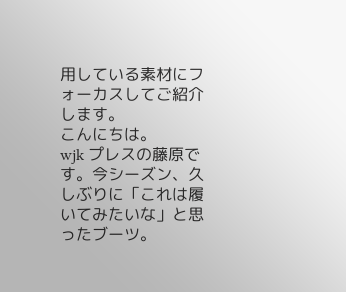用している素材にフォーカスしてご紹介します。
こんにちは。
wjk プレスの藤原です。今シーズン、久しぶりに「これは履いてみたいな」と思ったブーツ。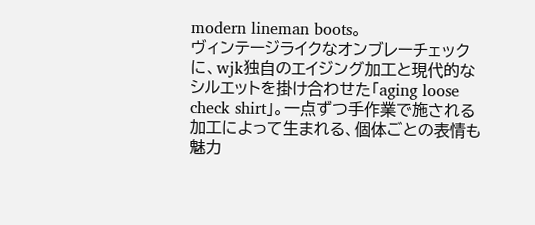modern lineman boots。
ヴィンテージライクなオンブレーチェックに、wjk独自のエイジング加工と現代的なシルエットを掛け合わせた「aging loose check shirt」。一点ずつ手作業で施される加工によって生まれる、個体ごとの表情も魅力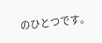のひとつです。